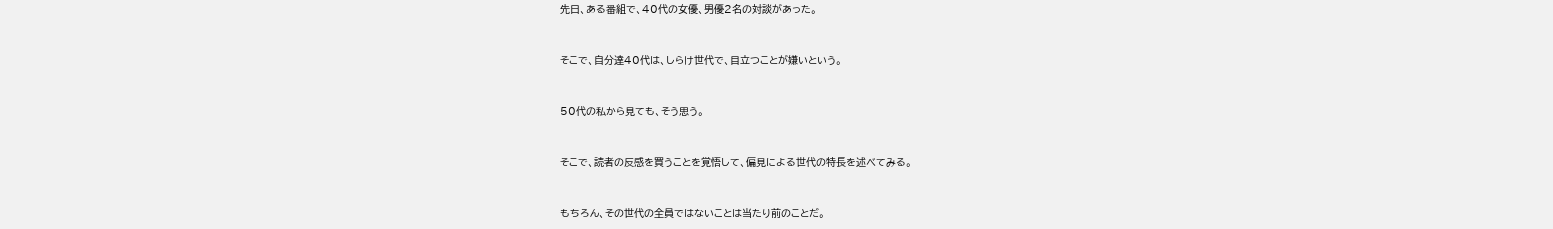先日、ある番組で、40代の女優、男優2名の対談があった。


そこで、自分達40代は、しらけ世代で、目立つことが嫌いという。


50代の私から見ても、そう思う。


そこで、読者の反感を買うことを覚悟して、偏見による世代の特長を述べてみる。


もちろん、その世代の全員ではないことは当たり前のことだ。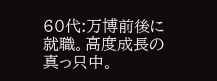60代:万博前後に就職。高度成長の真っ只中。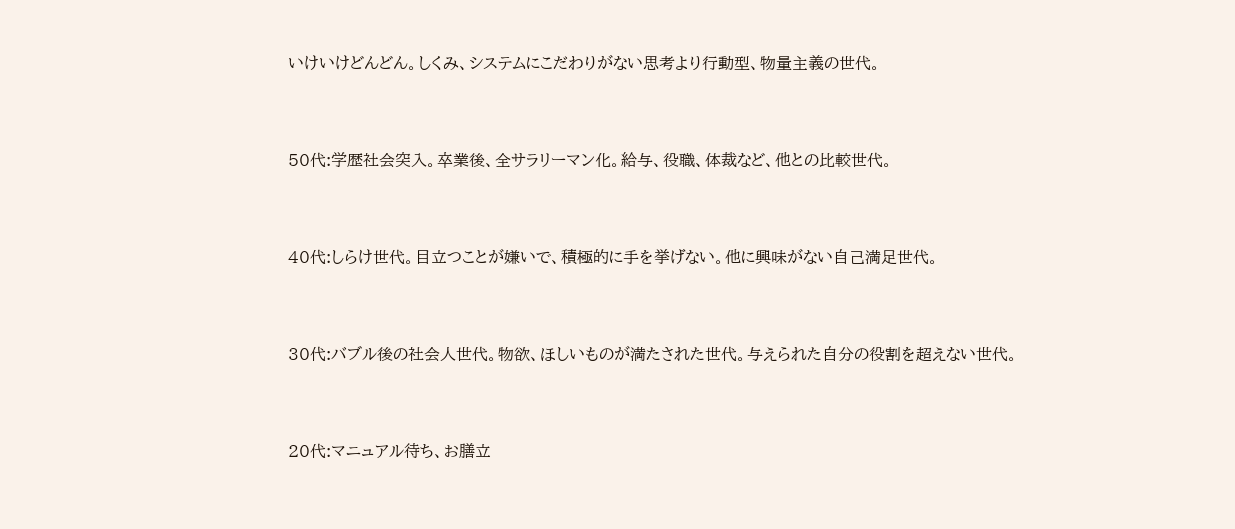いけいけどんどん。しくみ、システムにこだわりがない思考より行動型、物量主義の世代。


50代:学歴社会突入。卒業後、全サラリーマン化。給与、役職、体裁など、他との比較世代。


40代:しらけ世代。目立つことが嫌いで、積極的に手を挙げない。他に興味がない自己満足世代。


30代:バブル後の社会人世代。物欲、ほしいものが満たされた世代。与えられた自分の役割を超えない世代。


20代:マニュアル待ち、お膳立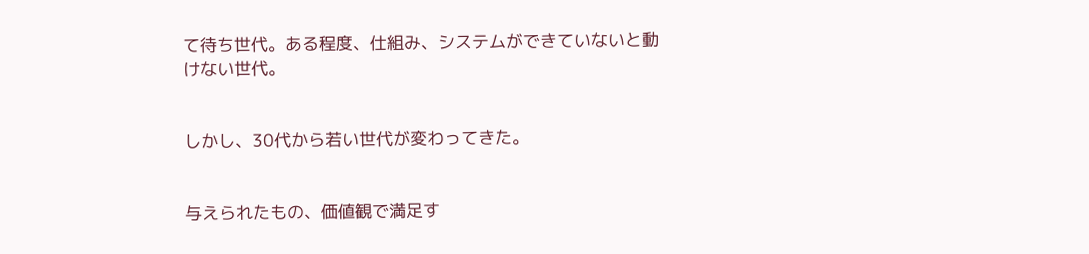て待ち世代。ある程度、仕組み、システムができていないと動けない世代。


しかし、30代から若い世代が変わってきた。


与えられたもの、価値観で満足す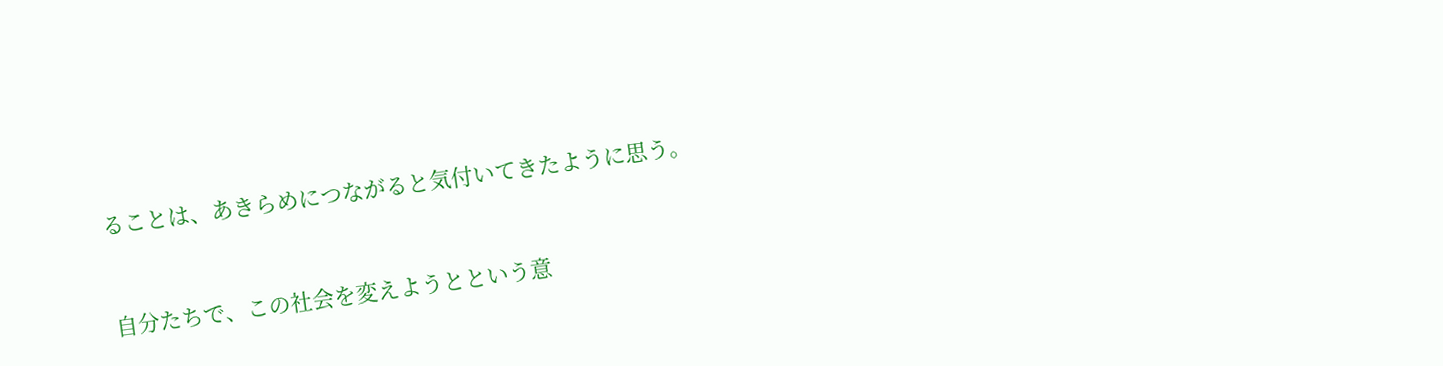ることは、あきらめにつながると気付いてきたように思う。


自分たちで、この社会を変えようとという意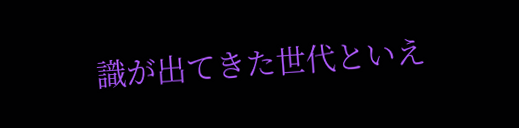識が出てきた世代といえ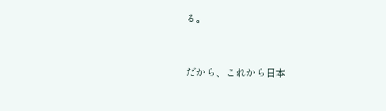る。


だから、これから日本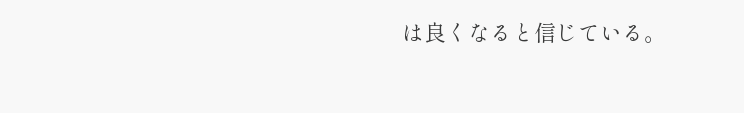は良くなると信じている。